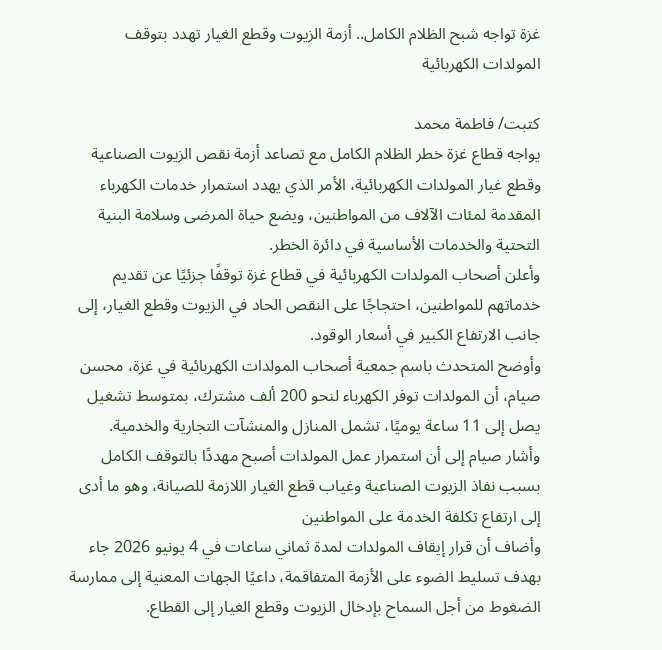غزة تواجه شبح الظلام الكامل.. أزمة الزيوت وقطع الغيار تهدد بتوقف المولدات الكهربائية

كتبت/ فاطمة محمد
يواجه قطاع غزة خطر الظلام الكامل مع تصاعد أزمة نقص الزيوت الصناعية وقطع غيار المولدات الكهربائية، الأمر الذي يهدد استمرار خدمات الكهرباء المقدمة لمئات الآلاف من المواطنين، ويضع حياة المرضى وسلامة البنية التحتية والخدمات الأساسية في دائرة الخطر.
وأعلن أصحاب المولدات الكهربائية في قطاع غزة توقفًا جزئيًا عن تقديم خدماتهم للمواطنين، احتجاجًا على النقص الحاد في الزيوت وقطع الغيار، إلى جانب الارتفاع الكبير في أسعار الوقود.
وأوضح المتحدث باسم جمعية أصحاب المولدات الكهربائية في غزة، محسن صيام، أن المولدات توفر الكهرباء لنحو 200 ألف مشترك، بمتوسط تشغيل يصل إلى 11 ساعة يوميًا، تشمل المنازل والمنشآت التجارية والخدمية.
وأشار صيام إلى أن استمرار عمل المولدات أصبح مهددًا بالتوقف الكامل بسبب نفاذ الزيوت الصناعية وغياب قطع الغيار اللازمة للصيانة، وهو ما أدى إلى ارتفاع تكلفة الخدمة على المواطنين
وأضاف أن قرار إيقاف المولدات لمدة ثماني ساعات في 4 يونيو 2026 جاء بهدف تسليط الضوء على الأزمة المتفاقمة، داعيًا الجهات المعنية إلى ممارسة الضغوط من أجل السماح بإدخال الزيوت وقطع الغيار إلى القطاع.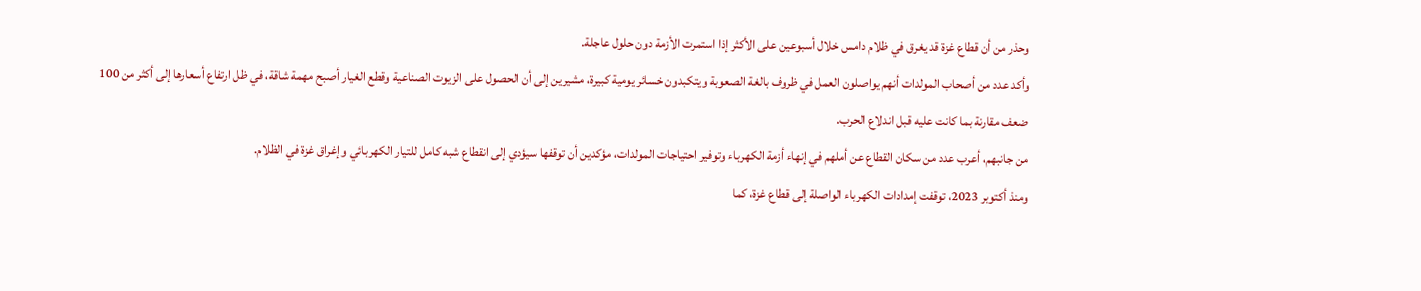وحذر من أن قطاع غزة قد يغرق في ظلام دامس خلال أسبوعين على الأكثر إذا استمرت الأزمة دون حلول عاجلة.
وأكد عدد من أصحاب المولدات أنهم يواصلون العمل في ظروف بالغة الصعوبة ويتكبدون خسائر يومية كبيرة، مشيرين إلى أن الحصول على الزيوت الصناعية وقطع الغيار أصبح مهمة شاقة، في ظل ارتفاع أسعارها إلى أكثر من 100 ضعف مقارنة بما كانت عليه قبل اندلاع الحرب.
من جانبهم، أعرب عدد من سكان القطاع عن أملهم في إنهاء أزمة الكهرباء وتوفير احتياجات المولدات، مؤكدين أن توقفها سيؤدي إلى انقطاع شبه كامل للتيار الكهربائي وإغراق غزة في الظلام.
ومنذ أكتوبر 2023، توقفت إمدادات الكهرباء الواصلة إلى قطاع غزة، كما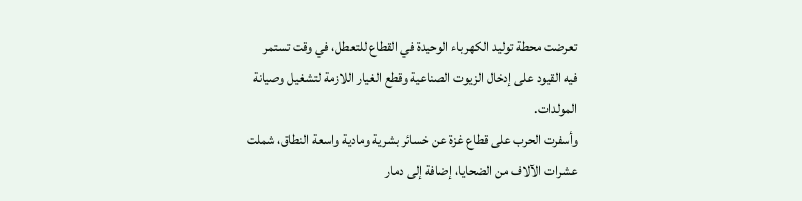تعرضت محطة توليد الكهرباء الوحيدة في القطاع للتعطل، في وقت تستمر فيه القيود على إدخال الزيوت الصناعية وقطع الغيار اللازمة لتشغيل وصيانة المولدات.
وأسفرت الحرب على قطاع غزة عن خسائر بشرية ومادية واسعة النطاق، شملت عشرات الآلاف من الضحايا، إضافة إلى دمار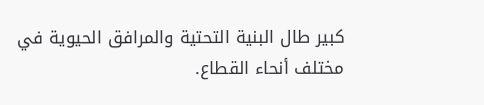كبير طال البنية التحتية والمرافق الحيوية في مختلف أنحاء القطاع.